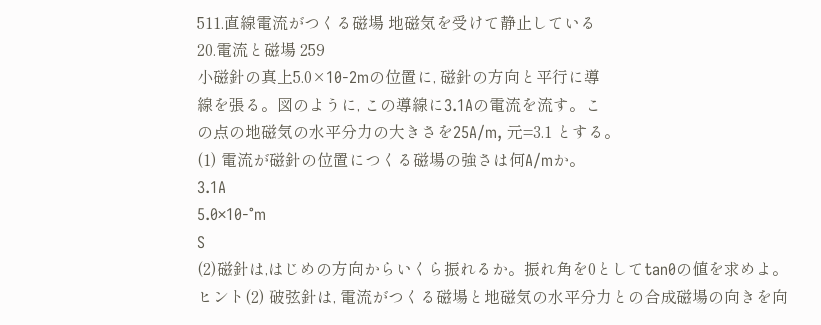511.直線電流がつくる磁場 地磁気を受けて静止している
20.電流と磁場 259
小磁針の真上5.0×10-2mの位置に, 磁針の方向と平行に導
線を張る。図のように, この導線に3.1Aの電流を流す。こ
の点の地磁気の水平分力の大きさを25A/m, 元=3.1 とする。
(1) 電流が磁針の位置につくる磁場の強さは何A/mか。
3.1A
5.0×10-°m
S
(2)磁針は,はじめの方向からいくら振れるか。振れ角を0としてtan0の値を求めよ。
ヒント(2) 破弦針は, 電流がつくる磁場と地磁気の水平分力との合成磁場の向きを向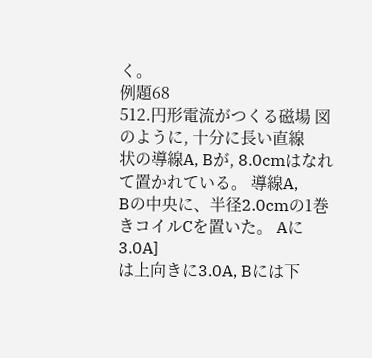く。
例題68
512.円形電流がつくる磁場 図のように, 十分に長い直線
状の導線A, Bが, 8.0cmはなれて置かれている。 導線A,
Bの中央に、半径2.0cmの1巻きコイルCを置いた。 Aに 3.0A]
は上向きに3.0A, Bには下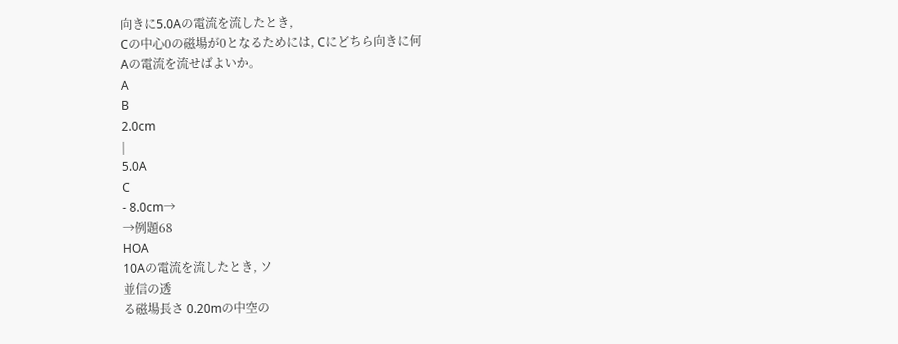向きに5.0Aの電流を流したとき,
Cの中心0の磁場が0となるためには, Cにどちら向きに何
Aの電流を流せばよいか。
A
B
2.0cm
|
5.0A
C
- 8.0cm→
→例題68
HOA
10Aの電流を流したとき, ソ
並信の透
る磁場長さ 0.20mの中空の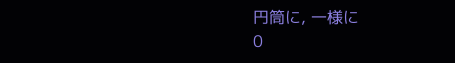円筒に, 一様に
0